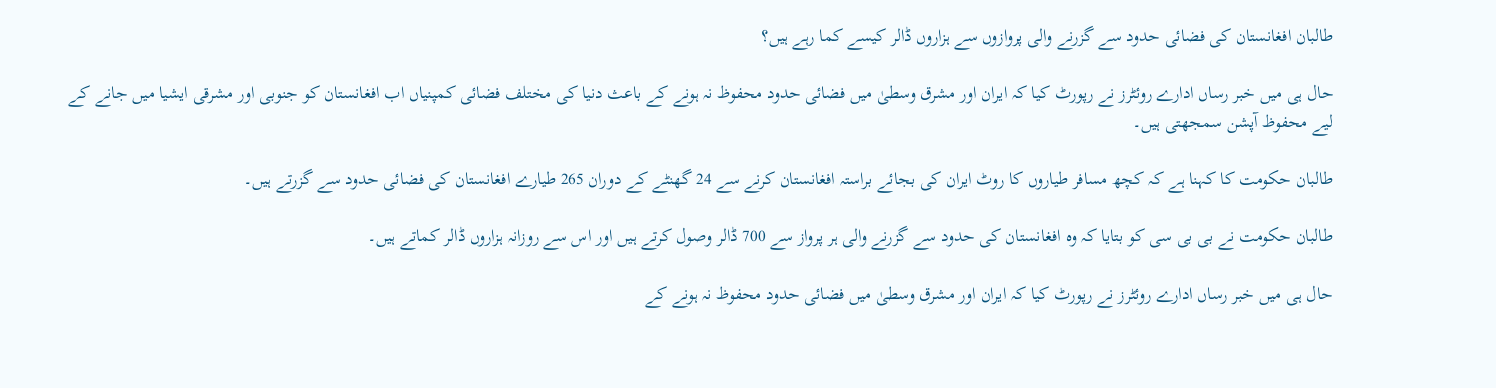طالبان افغانستان کی فضائی حدود سے گزرنے والی پروازوں سے ہزاروں ڈالر کیسے کما رہے ہیں؟

حال ہی میں خبر رساں ادارے روئٹرز نے رپورٹ کیا کہ ایران اور مشرق وسطیٰ میں فضائی حدود محفوظ نہ ہونے کے باعث دنیا کی مختلف فضائی کمپنیاں اب افغانستان کو جنوبی اور مشرقی ایشیا میں جانے کے لیے محفوظ آپشن سمجھتی ہیں۔

طالبان حکومت کا کہنا ہے کہ کچھ مسافر طیاروں کا روٹ ایران کی بجائے براستہ افغانستان کرنے سے 24 گھنٹے کے دوران 265 طیارے افغانستان کی فضائی حدود سے گزرتے ہیں۔

طالبان حکومت نے بی بی سی کو بتایا کہ وہ افغانستان کی حدود سے گزرنے والی ہر پرواز سے 700 ڈالر وصول کرتے ہیں اور اس سے روزانہ ہزاروں ڈالر کماتے ہیں۔

حال ہی میں خبر رساں ادارے روئٹرز نے رپورٹ کیا کہ ایران اور مشرق وسطیٰ میں فضائی حدود محفوظ نہ ہونے کے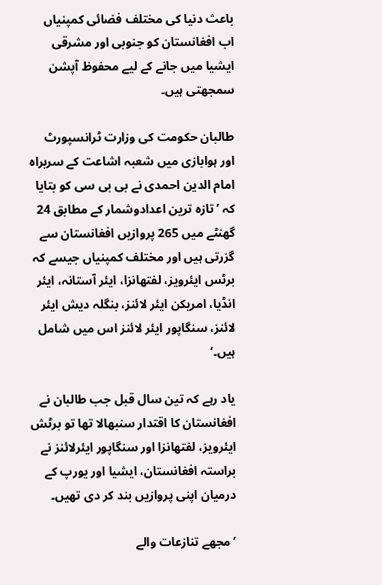باعث دنیا کی مختلف فضائی کمپنیاں اب افغانستان کو جنوبی اور مشرقی ایشیا میں جانے کے لیے محفوظ آپشن سمجھتی ہیں۔

طالبان حکومت کی وزارت ٹرانسپورٹ اور ہوابازی میں شعبہ اشاعت کے سربراہ امام الدین احمدی نے بی بی سی کو بتایا کہ ’تازہ ترین اعدادوشمار کے مطابق 24 گھنٹے میں 265 پروازیں افغانستان سے گزرتی ہیں اور مختلف کمپنیاں جیسے کہ برٹس ایئرویز، لفتھانزا، ایئر آستانہ، ایئر انڈیا، امریکن ایئر لائنز، بنگلہ دیش ایئر لائنز، سنگاپور ایئر لائنز اس میں شامل ہیں۔‘

یاد رہے کہ تین سال قبل جب طالبان نے افغانستان کا اقتدار سنبھالا تھا تو برٹش ایئرویز، لفتھانزا اور سنگاپور ایئرلائنز نے براستہ افغانستان، ایشیا اور یورپ کے درمیان اپنی پروازیں بند کر دی تھیں۔

’مجھے تنازعات والے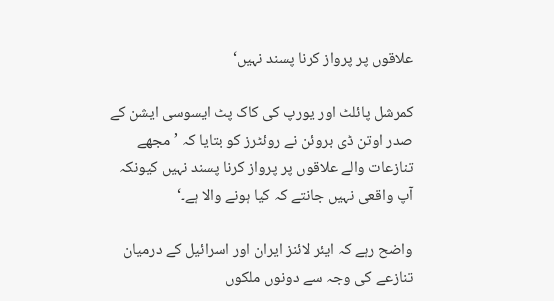علاقوں پر پرواز کرنا پسند نہیں‘

کمرشل پائلٹ اور یورپ کی کاک پٹ ایسوسی ایشن کے صدر اوتن ڈی بروئن نے روئٹرز کو بتایا کہ ’مجھے تنازعات والے علاقوں پر پرواز کرنا پسند نہیں کیونکہ آپ واقعی نہیں جانتے کہ کیا ہونے والا ہے۔‘

واضح رہے کہ ایئر لائنز ایران اور اسرائیل کے درمیان تنازعے کی وجہ سے دونوں ملکوں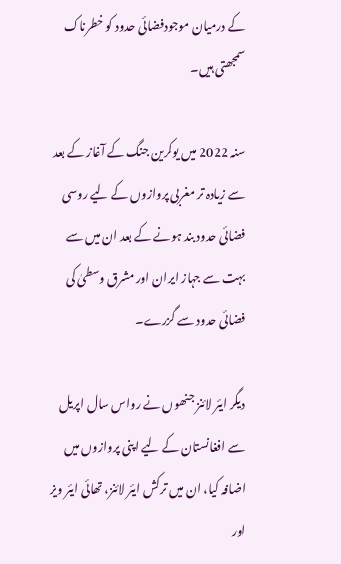کے درمیان موجودفضائی حدود کو خطرناک سمجھتی ہیں۔

سنہ 2022 میں یوکرین جنگ کے آغاز کے بعد سے زیادہ تر مغربی پروازوں کے لیے روسی فضائی حدود بند ہونے کے بعد ان میں سے بہت سے جہاز ایران اور مشرق وسطیٰ کی فضائی حدود سے گزرے۔

دیگر ایئر لائنز جنھوں نے رواس سال اپریل سے افغانستان کے لیے اپنی پروازوں میں اضافہ کیا، ان میں ترکش ایئر لائنز، تھائی ایئر ویز اور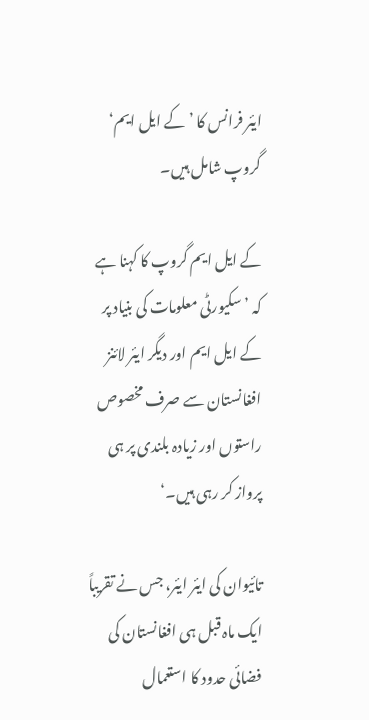ایئر فرانس کا ’کے ایل ایم‘ گروپ شامل ہیں۔

کے ایل ایم گروپ کا کہنا ہے کہ ’سکیورٹی معلومات کی بنیاد پر کے ایل ایم اور دیگر ایئر لائنز افغانستان سے صرف مخصوص راستوں اور زیادہ بلندی پر ہی پرواز کر رہی ہیں۔‘

تائیوان کی ایئر ایئر، جس نے تقریباً ایک ماہ قبل ہی افغانستان کی فضائی حدود کا استعمال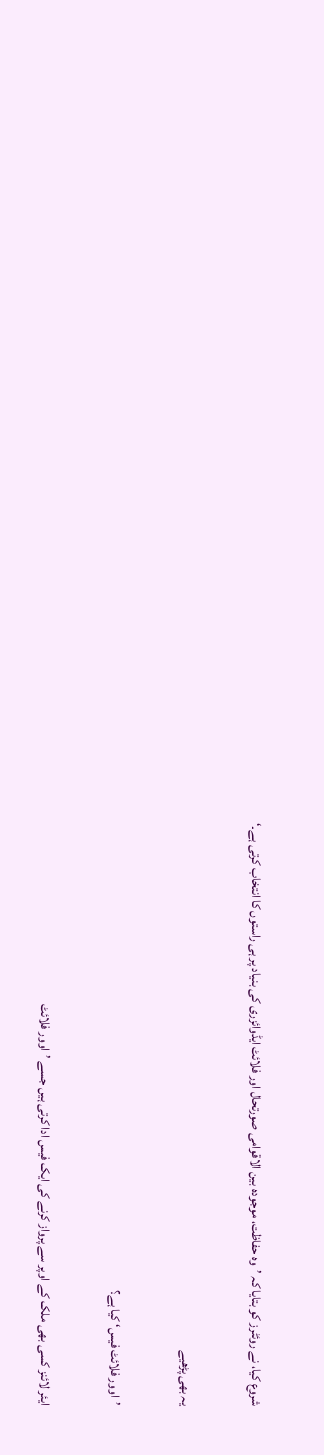شروع کیا، نے روئٹرز کو بتایا کہ ’وہ حفاظت، موجودہ بین الاقوامی صورتحال اور فلائٹ ایڈوائزری کی بنیاد پر ہی راستوں کا انتخاب کرتی ہے۔‘

یہ بھی پڑھیے

’اوور فلائٹ فیس‘ کیا ہے؟

ایئر لائنز کسی بھی ملک کے اوپر سے پرواز کرنے کی ایک فیس ادا کرتی ہیں جسے ’اوور فلائٹ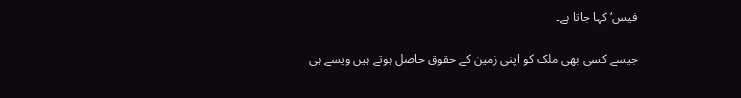فیس‘ کہا جاتا ہے۔

جیسے کسی بھی ملک کو اپنی زمین کے حقوق حاصل ہوتے ہیں ویسے ہی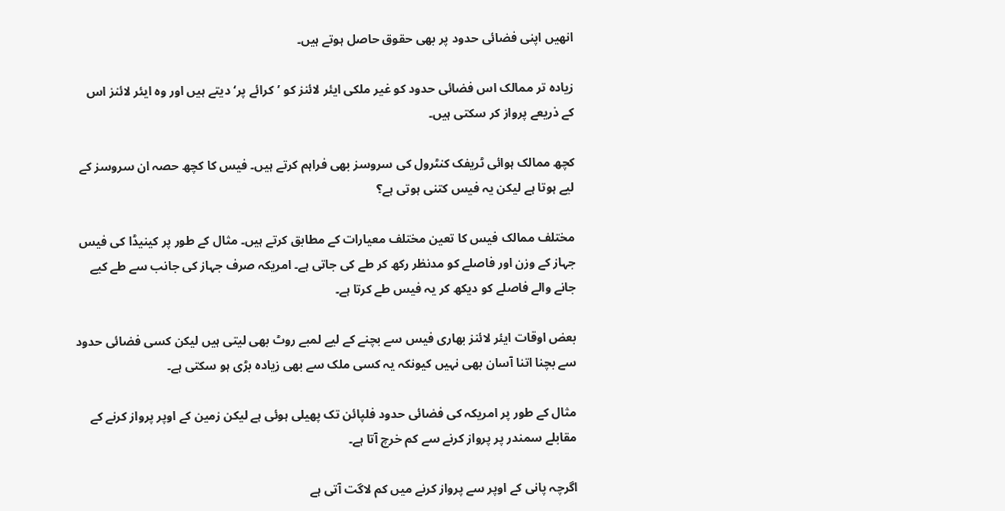انھیں اپنی فضائی حدود پر بھی حقوق حاصل ہوتے ہیں۔

زیادہ تر ممالک اس فضائی حدود کو غیر ملکی ایئر لائنز کو ’کرائے پر‘ دیتے ہیں اور وہ ایئر لائنز اس کے ذریعے پرواز کر سکتی ہیں۔

کچھ ممالک ہوائی ٹریفک کنٹرول کی سروسز بھی فراہم کرتے ہیں۔ فیس کا کچھ حصہ ان سروسز کے لیے ہوتا ہے لیکن یہ فیس کتنی ہوتی ہے؟

مختلف ممالک فیس کا تعین مختلف معیارات کے مطابق کرتے ہیں۔ مثال کے طور پر کینیڈا کی فیس جہاز کے وزن اور فاصلے کو مدنظر رکھ کر طے کی جاتی ہے۔ امریکہ صرف جہاز کی جانب سے طے کیے جانے والے فاصلے کو دیکھ کر یہ فیس طے کرتا ہے۔

بعض اوقات ایئر لائنز بھاری فیس سے بچنے کے لیے لمبے روٹ بھی لیتی ہیں لیکن کسی فضائی حدود سے بچنا اتنا آسان بھی نہیں کیونکہ یہ کسی ملک سے بھی زیادہ بڑی ہو سکتی ہے۔

مثال کے طور پر امریکہ کی فضائی حدود فلپائن تک پھیلی ہوئی ہے لیکن زمین کے اوپر پرواز کرنے کے مقابلے سمندر پر پرواز کرنے سے کم خرچ آتا ہے۔

اگرچہ پانی کے اوپر سے پرواز کرنے میں کم لاگت آتی ہے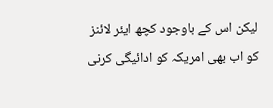لیکن اس کے باوجود کچھ ایئر لائنز کو اب بھی امریکہ کو ادائیگی کرنی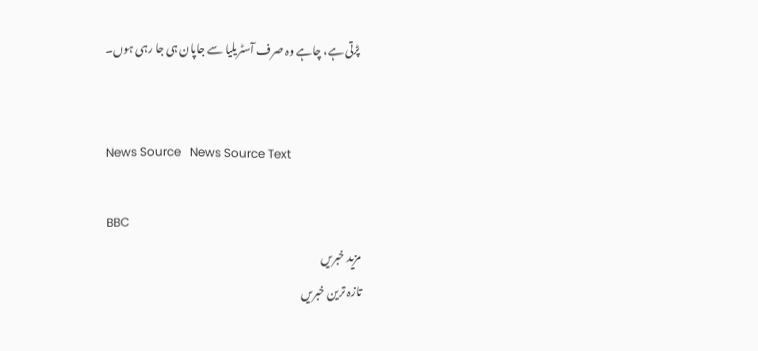پڑتی ہے، چاہے وہ صرف آسٹریلیا سے جاپان ہی جا رہی ہوں۔


News Source   News Source Text

BBC
مزید خبریں
تازہ ترین خبریں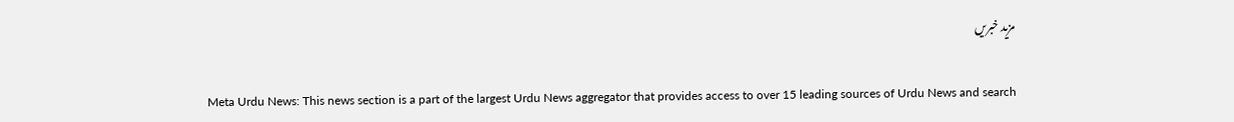مزید خبریں

Meta Urdu News: This news section is a part of the largest Urdu News aggregator that provides access to over 15 leading sources of Urdu News and search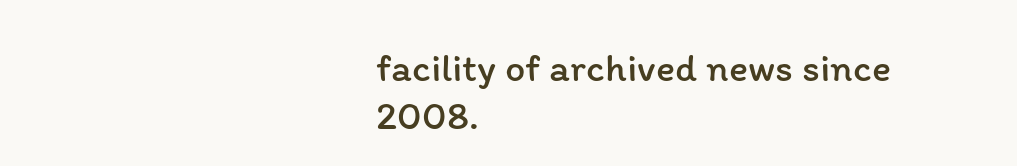facility of archived news since 2008.